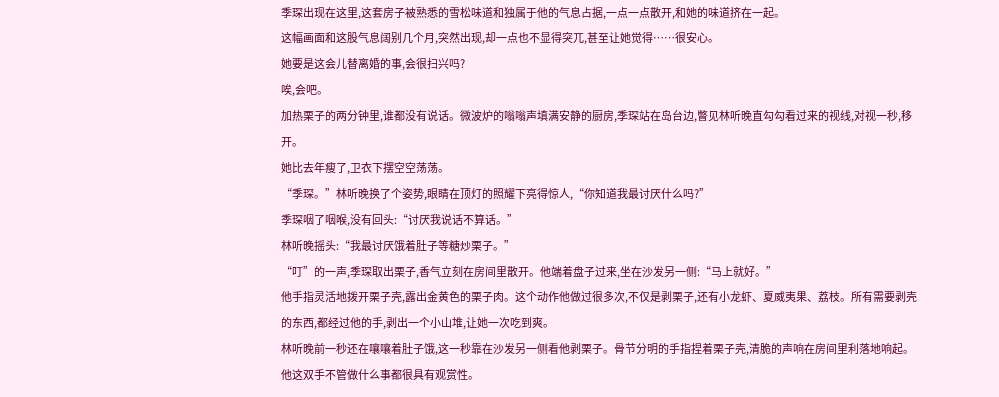季琛出现在这里,这套房子被熟悉的雪松味道和独属于他的气息占据,一点一点散开,和她的味道挤在一起。
这幅画面和这股气息阔别几个月,突然出现,却一点也不显得突兀,甚至让她觉得……很安心。
她要是这会儿替离婚的事,会很扫兴吗?
唉,会吧。
加热栗子的两分钟里,谁都没有说话。微波炉的嗡嗡声填满安静的厨房,季琛站在岛台边,瞥见林听晚直勾勾看过来的视线,对视一秒,移开。
她比去年瘦了,卫衣下摆空空荡荡。
“季琛。”林听晚换了个姿势,眼睛在顶灯的照耀下亮得惊人,“你知道我最讨厌什么吗?”
季琛咽了咽喉,没有回头:“讨厌我说话不算话。”
林听晚摇头:“我最讨厌饿着肚子等糖炒栗子。”
“叮”的一声,季琛取出栗子,香气立刻在房间里散开。他端着盘子过来,坐在沙发另一侧:“马上就好。”
他手指灵活地拨开栗子壳,露出金黄色的栗子肉。这个动作他做过很多次,不仅是剥栗子,还有小龙虾、夏威夷果、荔枝。所有需要剥壳的东西,都经过他的手,剥出一个小山堆,让她一次吃到爽。
林听晚前一秒还在嚷嚷着肚子饿,这一秒靠在沙发另一侧看他剥栗子。骨节分明的手指捏着栗子壳,清脆的声响在房间里利落地响起。他这双手不管做什么事都很具有观赏性。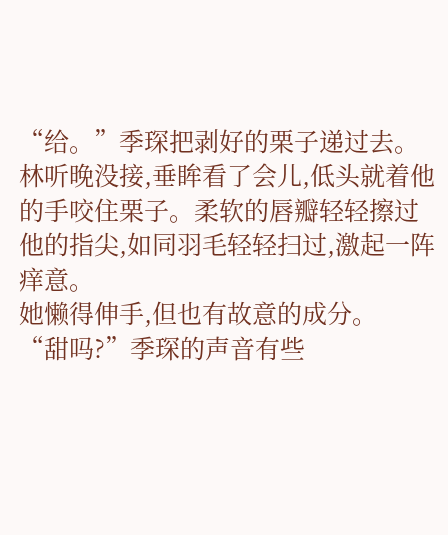“给。”季琛把剥好的栗子递过去。
林听晚没接,垂眸看了会儿,低头就着他的手咬住栗子。柔软的唇瓣轻轻擦过他的指尖,如同羽毛轻轻扫过,激起一阵痒意。
她懒得伸手,但也有故意的成分。
“甜吗?”季琛的声音有些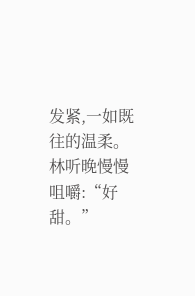发紧,一如既往的温柔。
林听晚慢慢咀嚼:“好甜。”